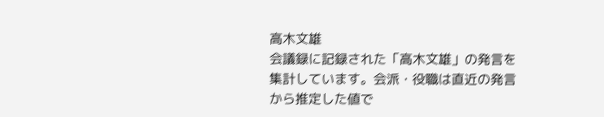高木文雄
会議録に記録された「高木文雄」の発言を集計しています。会派・役職は直近の発言から推定した値で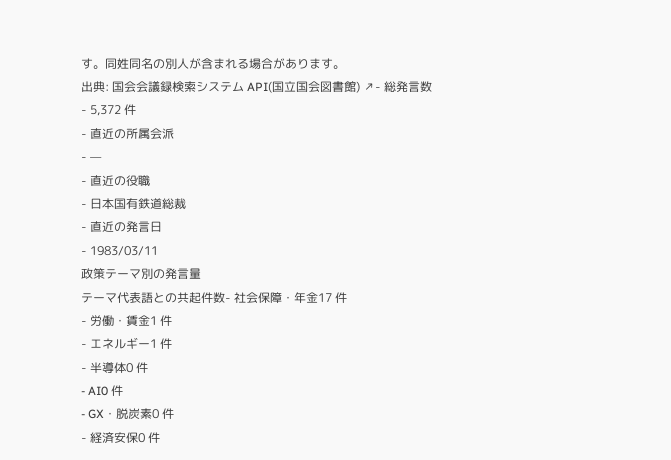す。同姓同名の別人が含まれる場合があります。
出典: 国会会議録検索システム API(国立国会図書館) ↗- 総発言数
- 5,372 件
- 直近の所属会派
- —
- 直近の役職
- 日本国有鉄道総裁
- 直近の発言日
- 1983/03/11
政策テーマ別の発言量
テーマ代表語との共起件数- 社会保障・年金17 件
- 労働・賃金1 件
- エネルギー1 件
- 半導体0 件
- AI0 件
- GX・脱炭素0 件
- 経済安保0 件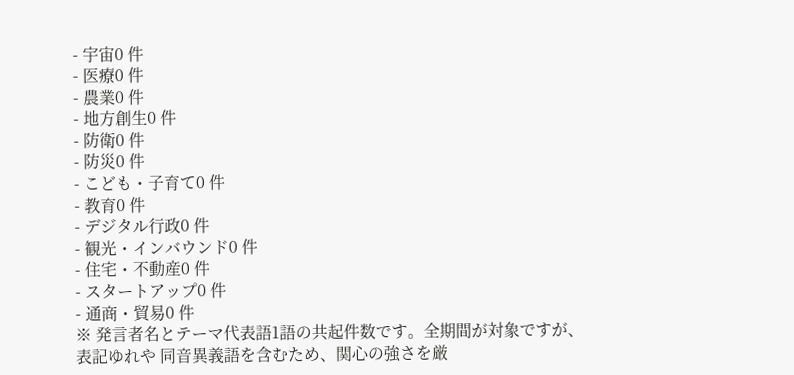- 宇宙0 件
- 医療0 件
- 農業0 件
- 地方創生0 件
- 防衛0 件
- 防災0 件
- こども・子育て0 件
- 教育0 件
- デジタル行政0 件
- 観光・インバウンド0 件
- 住宅・不動産0 件
- スタートアップ0 件
- 通商・貿易0 件
※ 発言者名とテーマ代表語1語の共起件数です。全期間が対象ですが、表記ゆれや 同音異義語を含むため、関心の強さを厳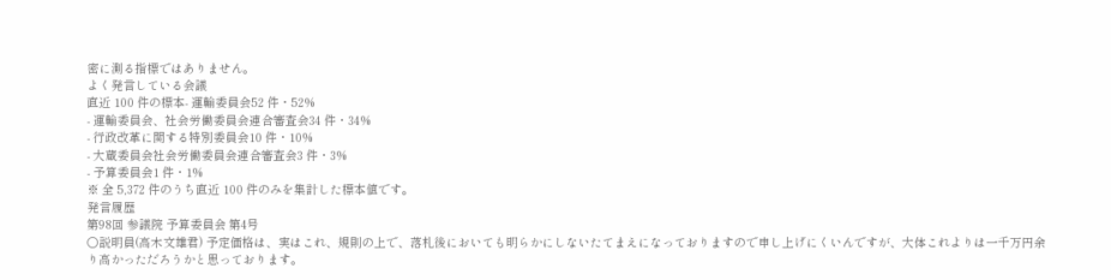密に測る指標ではありません。
よく発言している会議
直近 100 件の標本- 運輸委員会52 件・52%
- 運輸委員会、社会労働委員会連合審査会34 件・34%
- 行政改革に関する特別委員会10 件・10%
- 大蔵委員会社会労働委員会連合審査会3 件・3%
- 予算委員会1 件・1%
※ 全 5,372 件のうち直近 100 件のみを集計した標本値です。
発言履歴
第98回 参議院 予算委員会 第4号
○説明員(高木文雄君) 予定価格は、実はこれ、規則の上で、落札後においても明らかにしないたてまえになっておりますので申し上げにくいんですが、大体これよりは一千万円余り高かっただろうかと思っております。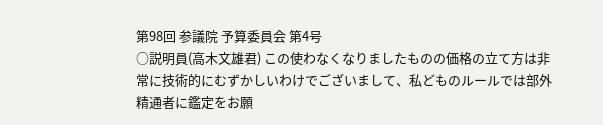第98回 参議院 予算委員会 第4号
○説明員(高木文雄君) この使わなくなりましたものの価格の立て方は非常に技術的にむずかしいわけでございまして、私どものルールでは部外精通者に鑑定をお願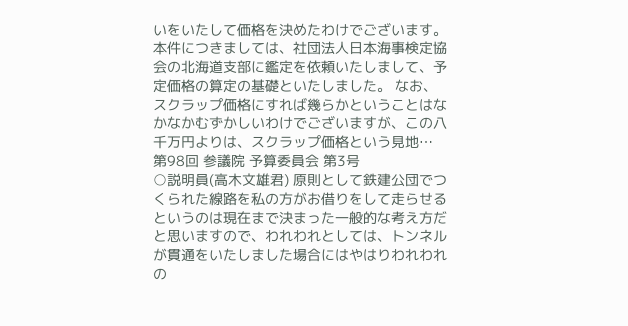いをいたして価格を決めたわけでございます。本件につきましては、社団法人日本海事検定協会の北海道支部に鑑定を依頼いたしまして、予定価格の算定の基礎といたしました。 なお、スクラップ価格にすれば幾らかということはなかなかむずかしいわけでございますが、この八千万円よりは、スクラップ価格という見地…
第98回 参議院 予算委員会 第3号
○説明員(高木文雄君) 原則として鉄建公団でつくられた線路を私の方がお借りをして走らせるというのは現在まで決まった一般的な考え方だと思いますので、われわれとしては、トンネルが貫通をいたしました場合にはやはりわれわれの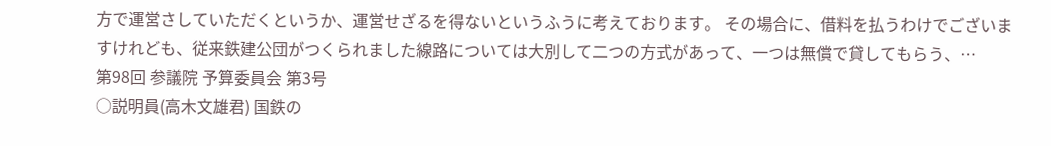方で運営さしていただくというか、運営せざるを得ないというふうに考えております。 その場合に、借料を払うわけでございますけれども、従来鉄建公団がつくられました線路については大別して二つの方式があって、一つは無償で貸してもらう、…
第98回 参議院 予算委員会 第3号
○説明員(高木文雄君) 国鉄の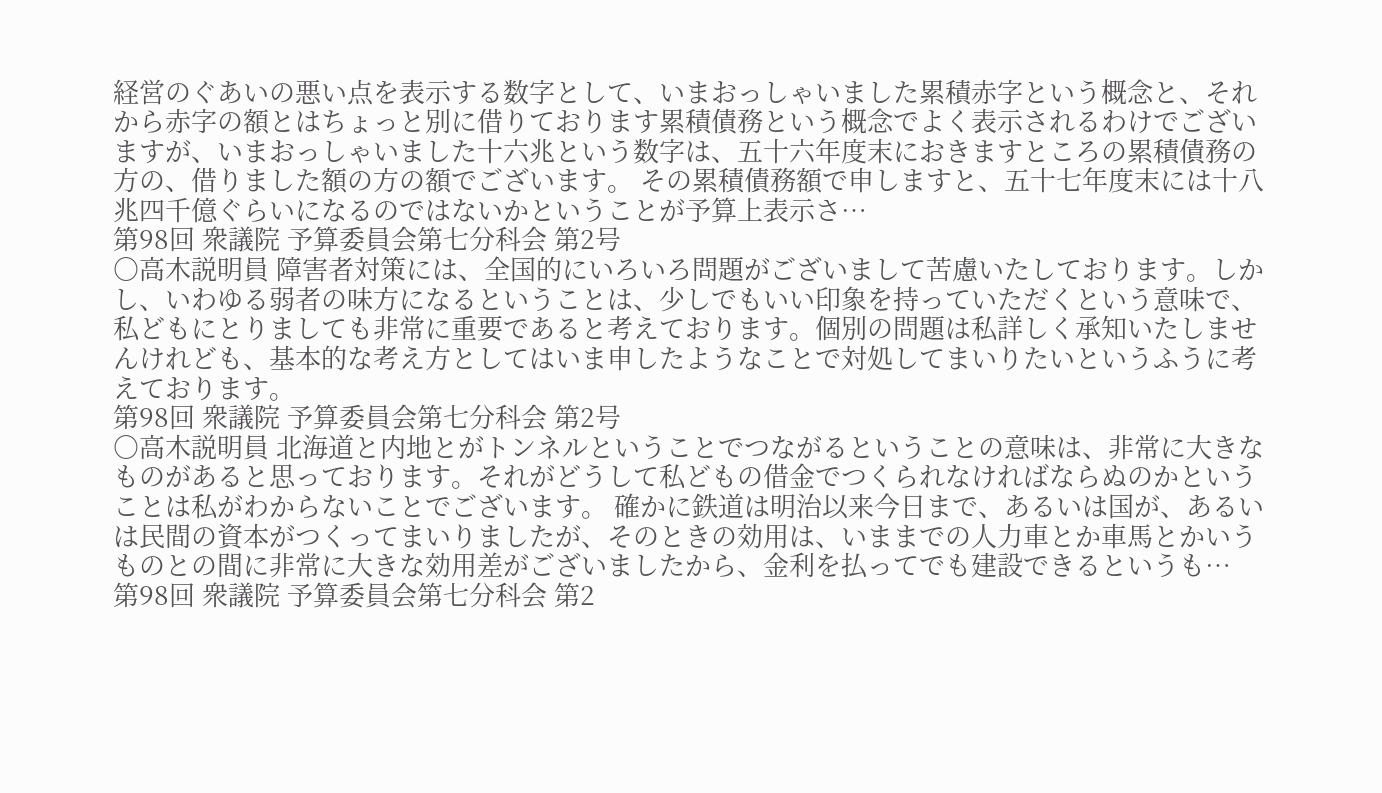経営のぐあいの悪い点を表示する数字として、いまおっしゃいました累積赤字という概念と、それから赤字の額とはちょっと別に借りております累積債務という概念でよく表示されるわけでございますが、いまおっしゃいました十六兆という数字は、五十六年度末におきますところの累積債務の方の、借りました額の方の額でございます。 その累積債務額で申しますと、五十七年度末には十八兆四千億ぐらいになるのではないかということが予算上表示さ…
第98回 衆議院 予算委員会第七分科会 第2号
○高木説明員 障害者対策には、全国的にいろいろ問題がございまして苦慮いたしております。しかし、いわゆる弱者の味方になるということは、少しでもいい印象を持っていただくという意味で、私どもにとりましても非常に重要であると考えております。個別の問題は私詳しく承知いたしませんけれども、基本的な考え方としてはいま申したようなことで対処してまいりたいというふうに考えております。
第98回 衆議院 予算委員会第七分科会 第2号
○高木説明員 北海道と内地とがトンネルということでつながるということの意味は、非常に大きなものがあると思っております。それがどうして私どもの借金でつくられなければならぬのかということは私がわからないことでございます。 確かに鉄道は明治以来今日まで、あるいは国が、あるいは民間の資本がつくってまいりましたが、そのときの効用は、いままでの人力車とか車馬とかいうものとの間に非常に大きな効用差がございましたから、金利を払ってでも建設できるというも…
第98回 衆議院 予算委員会第七分科会 第2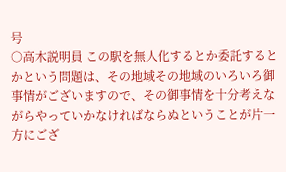号
○高木説明員 この駅を無人化するとか委託するとかという問題は、その地域その地域のいろいろ御事情がございますので、その御事情を十分考えながらやっていかなければならぬということが片一方にござ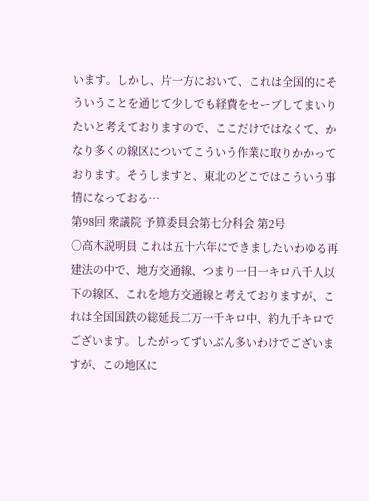います。しかし、片一方において、これは全国的にそういうことを通じて少しでも経費をセーブしてまいりたいと考えておりますので、ここだけではなくて、かなり多くの線区についてこういう作業に取りかかっております。そうしますと、東北のどこではこういう事情になっておる…
第98回 衆議院 予算委員会第七分科会 第2号
○高木説明員 これは五十六年にできましたいわゆる再建法の中で、地方交通線、つまり一日一キロ八千人以下の線区、これを地方交通線と考えておりますが、これは全国国鉄の総延長二万一千キロ中、約九千キロでございます。したがってずいぶん多いわけでございますが、この地区に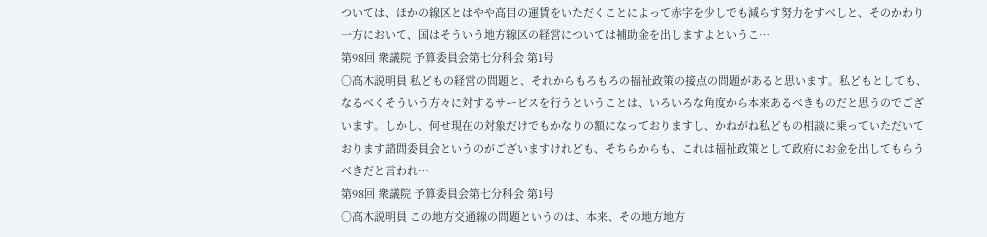ついては、ほかの線区とはやや高目の運賃をいただくことによって赤字を少しでも減らす努力をすべしと、そのかわり一方において、国はそういう地方線区の経営については補助金を出しますよというこ…
第98回 衆議院 予算委員会第七分科会 第1号
○高木説明員 私どもの経営の問題と、それからもろもろの福祉政策の接点の問題があると思います。私どもとしても、なるべくそういう方々に対するサービスを行うということは、いろいろな角度から本来あるべきものだと思うのでございます。しかし、何せ現在の対象だけでもかなりの額になっておりますし、かねがね私どもの相談に乗っていただいております諮問委員会というのがございますけれども、そちらからも、これは福祉政策として政府にお金を出してもらうべきだと言われ…
第98回 衆議院 予算委員会第七分科会 第1号
○高木説明員 この地方交通線の問題というのは、本来、その地方地方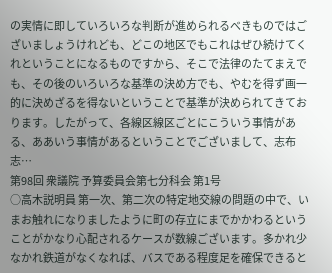の実情に即していろいろな判断が進められるべきものではございましょうけれども、どこの地区でもこれはぜひ続けてくれということになるものですから、そこで法律のたてまえでも、その後のいろいろな基準の決め方でも、やむを得ず画一的に決めざるを得ないということで基準が決められてきております。したがって、各線区線区ごとにこういう事情がある、ああいう事情があるということでございまして、志布志…
第98回 衆議院 予算委員会第七分科会 第1号
○高木説明員 第一次、第二次の特定地交線の問題の中で、いまお触れになりましたように町の存立にまでかかわるということがかなり心配されるケースが数線ございます。多かれ少なかれ鉄道がなくなれば、バスである程度足を確保できると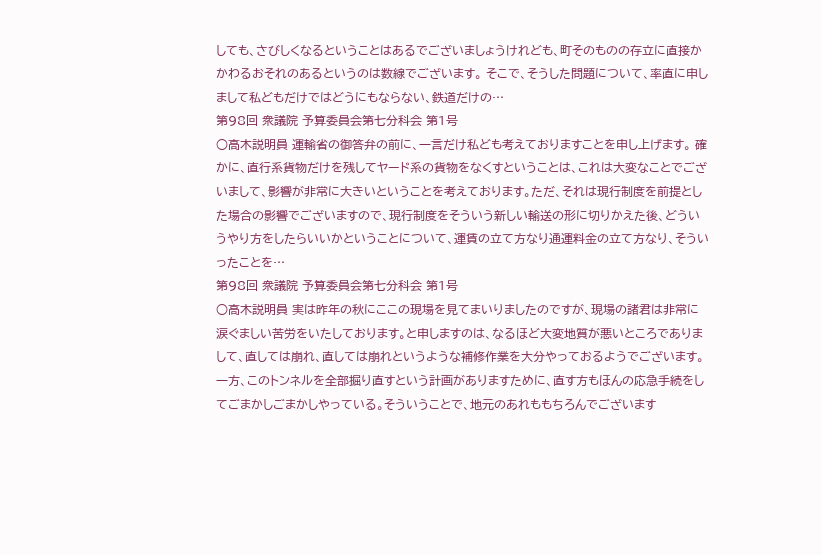しても、さびしくなるということはあるでございましょうけれども、町そのものの存立に直接かかわるおそれのあるというのは数線でございます。 そこで、そうした問題について、率直に申しまして私どもだけではどうにもならない、鉄道だけの…
第98回 衆議院 予算委員会第七分科会 第1号
○高木説明員 運輸省の御答弁の前に、一言だけ私ども考えておりますことを申し上げます。 確かに、直行系貨物だけを残してヤード系の貨物をなくすということは、これは大変なことでございまして、影響が非常に大きいということを考えております。ただ、それは現行制度を前提とした場合の影響でございますので、現行制度をそういう新しい輸送の形に切りかえた後、どういうやり方をしたらいいかということについて、運賃の立て方なり通運料金の立て方なり、そういったことを…
第98回 衆議院 予算委員会第七分科会 第1号
○高木説明員 実は昨年の秋にここの現場を見てまいりましたのですが、現場の諸君は非常に涙ぐましい苦労をいたしております。と申しますのは、なるほど大変地質が悪いところでありまして、直しては崩れ、直しては崩れというような補修作業を大分やっておるようでございます。一方、このトンネルを全部掘り直すという計画がありますために、直す方もほんの応急手続をしてごまかしごまかしやっている。そういうことで、地元のあれももちろんでございます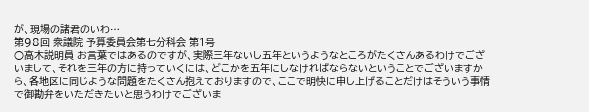が、現場の諸君のいわ…
第98回 衆議院 予算委員会第七分科会 第1号
○高木説明員 お言葉ではあるのですが、実際三年ないし五年というようなところがたくさんあるわけでございまして、それを三年の方に持っていくには、どこかを五年にしなければならないということでございますから、各地区に同じような問題をたくさん抱えておりますので、ここで明快に申し上げることだけはそういう事情で御勘弁をいただきたいと思うわけでございま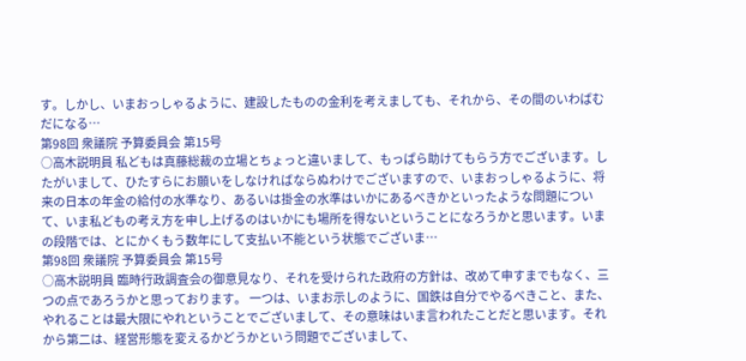す。しかし、いまおっしゃるように、建設したものの金利を考えましても、それから、その間のいわばむだになる…
第98回 衆議院 予算委員会 第15号
○高木説明員 私どもは真藤総裁の立場とちょっと違いまして、もっぱら助けてもらう方でございます。したがいまして、ひたすらにお願いをしなければならぬわけでございますので、いまおっしゃるように、将来の日本の年金の給付の水準なり、あるいは掛金の水準はいかにあるべきかといったような問題について、いま私どもの考え方を申し上げるのはいかにも場所を得ないということになろうかと思います。いまの段階では、とにかくもう数年にして支払い不能という状態でございま…
第98回 衆議院 予算委員会 第15号
○高木説明員 臨時行政調査会の御意見なり、それを受けられた政府の方針は、改めて申すまでもなく、三つの点であろうかと思っております。 一つは、いまお示しのように、国鉄は自分でやるべきこと、また、やれることは最大限にやれということでございまして、その意味はいま言われたことだと思います。それから第二は、経営形態を変えるかどうかという問題でございまして、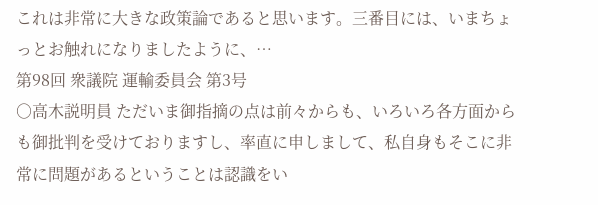これは非常に大きな政策論であると思います。三番目には、いまちょっとお触れになりましたように、…
第98回 衆議院 運輸委員会 第3号
○高木説明員 ただいま御指摘の点は前々からも、いろいろ各方面からも御批判を受けておりますし、率直に申しまして、私自身もそこに非常に問題があるということは認識をい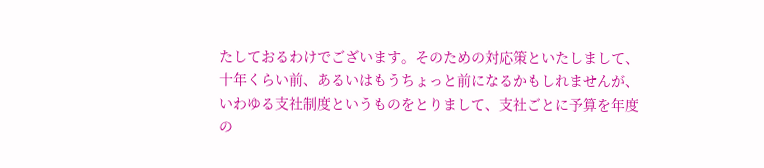たしておるわけでございます。そのための対応策といたしまして、十年くらい前、あるいはもうちょっと前になるかもしれませんが、いわゆる支社制度というものをとりまして、支社ごとに予算を年度の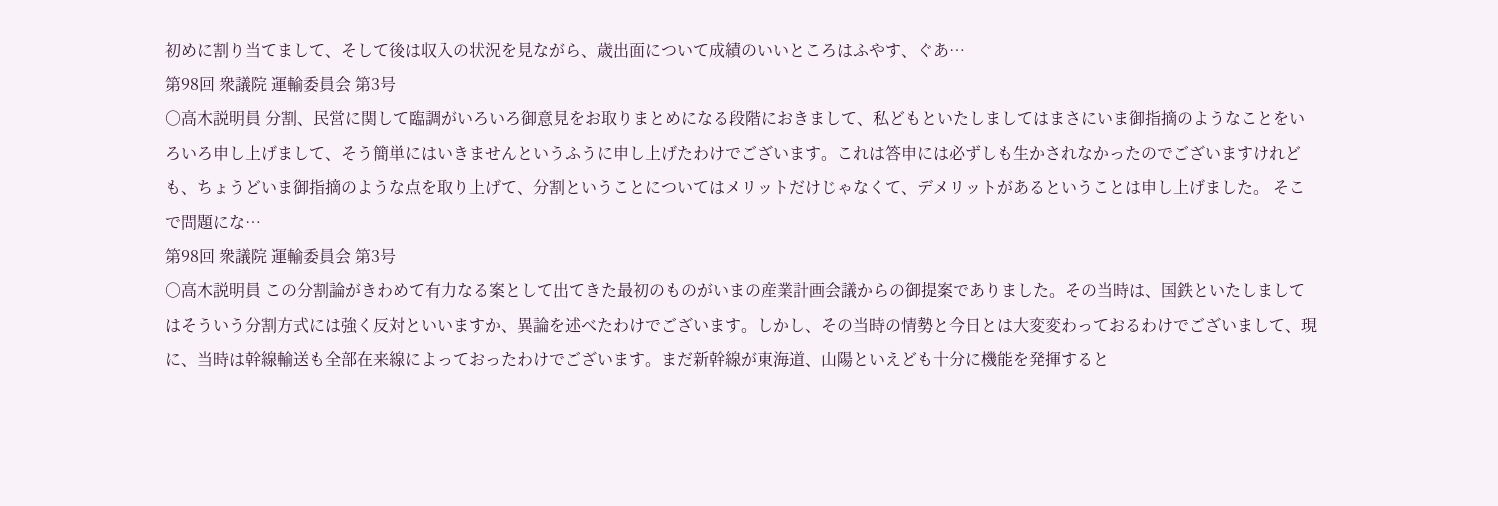初めに割り当てまして、そして後は収入の状況を見ながら、歳出面について成績のいいところはふやす、ぐあ…
第98回 衆議院 運輸委員会 第3号
○高木説明員 分割、民営に関して臨調がいろいろ御意見をお取りまとめになる段階におきまして、私どもといたしましてはまさにいま御指摘のようなことをいろいろ申し上げまして、そう簡単にはいきませんというふうに申し上げたわけでございます。これは答申には必ずしも生かされなかったのでございますけれども、ちょうどいま御指摘のような点を取り上げて、分割ということについてはメリットだけじゃなくて、デメリットがあるということは申し上げました。 そこで問題にな…
第98回 衆議院 運輸委員会 第3号
○高木説明員 この分割論がきわめて有力なる案として出てきた最初のものがいまの産業計画会議からの御提案でありました。その当時は、国鉄といたしましてはそういう分割方式には強く反対といいますか、異論を述べたわけでございます。しかし、その当時の情勢と今日とは大変変わっておるわけでございまして、現に、当時は幹線輸送も全部在来線によっておったわけでございます。まだ新幹線が東海道、山陽といえども十分に機能を発揮すると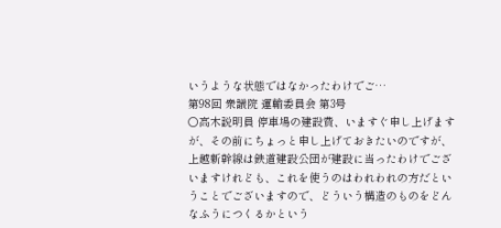いうような状態ではなかったわけでご…
第98回 衆議院 運輸委員会 第3号
○高木説明員 停車場の建設費、いますぐ申し上げますが、その前にちょっと申し上げておきたいのですが、上越新幹線は鉄道建設公団が建設に当ったわけでございますけれども、これを使うのはわれわれの方だということでございますので、どういう構造のものをどんなふうにつくるかという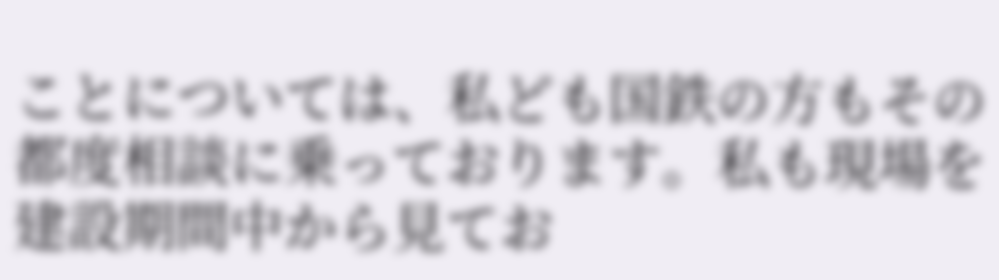ことについては、私ども国鉄の方もその都度相談に乗っております。私も現場を建設期間中から見てお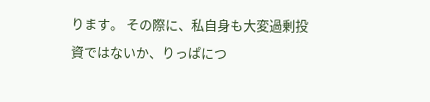ります。 その際に、私自身も大変過剰投資ではないか、りっぱにつ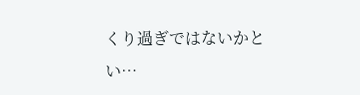くり過ぎではないかとい…